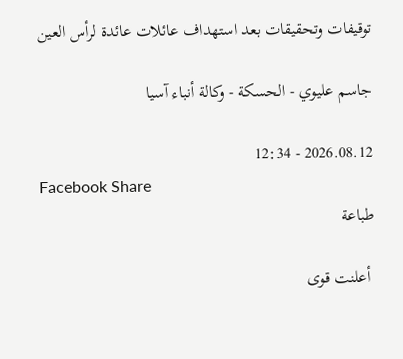توقيفات وتحقيقات بعد استهداف عائلات عائدة لرأس العين

جاسم عليوي - الحسكة - وكالة أنباء آسيا

2026.08.12 - 12:34
Facebook Share
طباعة

 أعلنت قوى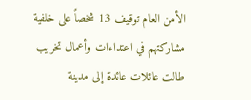الأمن العام توقيف 13 شخصاً على خلفية مشاركتهم في اعتداءات وأعمال تخريب طالت عائلات عائدة إلى مدينة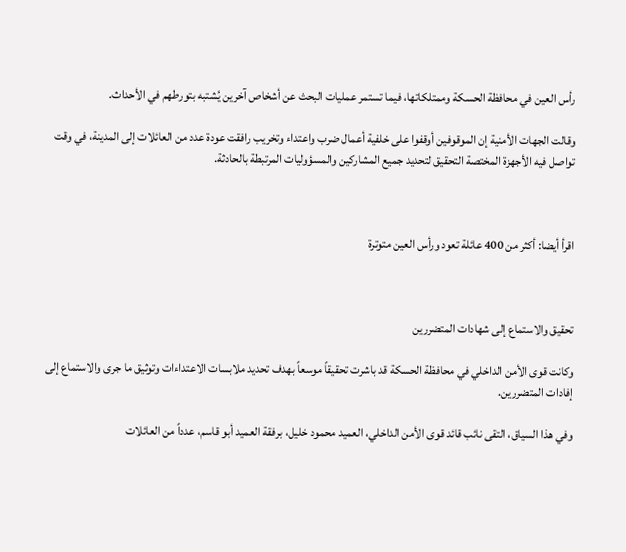رأس العين في محافظة الحسكة وممتلكاتها، فيما تستمر عمليات البحث عن أشخاص آخرين يُشتبه بتورطهم في الأحداث.

وقالت الجهات الأمنية إن الموقوفين أوقفوا على خلفية أعمال ضرب واعتداء وتخريب رافقت عودة عدد من العائلات إلى المدينة، في وقت تواصل فيه الأجهزة المختصة التحقيق لتحديد جميع المشاركين والمسؤوليات المرتبطة بالحادثة.



اقرأ أيضا: أكثر من 400 عائلة تعود ورأس العين متوترة



تحقيق والاستماع إلى شهادات المتضررين

وكانت قوى الأمن الداخلي في محافظة الحسكة قد باشرت تحقيقاً موسعاً بهدف تحديد ملابسات الاعتداءات وتوثيق ما جرى والاستماع إلى إفادات المتضررين.

وفي هذا السياق، التقى نائب قائد قوى الأمن الداخلي، العميد محمود خليل، برفقة العميد أبو قاسم، عدداً من العائلات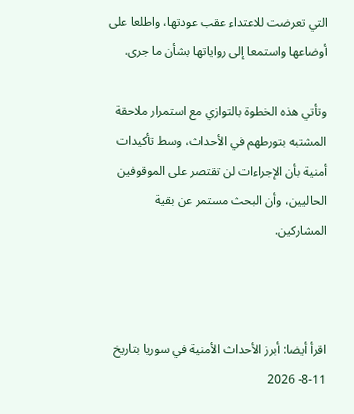التي تعرضت للاعتداء عقب عودتها، واطلعا على أوضاعها واستمعا إلى رواياتها بشأن ما جرى.

وتأتي هذه الخطوة بالتوازي مع استمرار ملاحقة المشتبه بتورطهم في الأحداث، وسط تأكيدات أمنية بأن الإجراءات لن تقتصر على الموقوفين الحاليين، وأن البحث مستمر عن بقية المشاركين.



اقرأ أيضا: أبرز الأحداث الأمنية في سوريا بتاريخ 11-8- 2026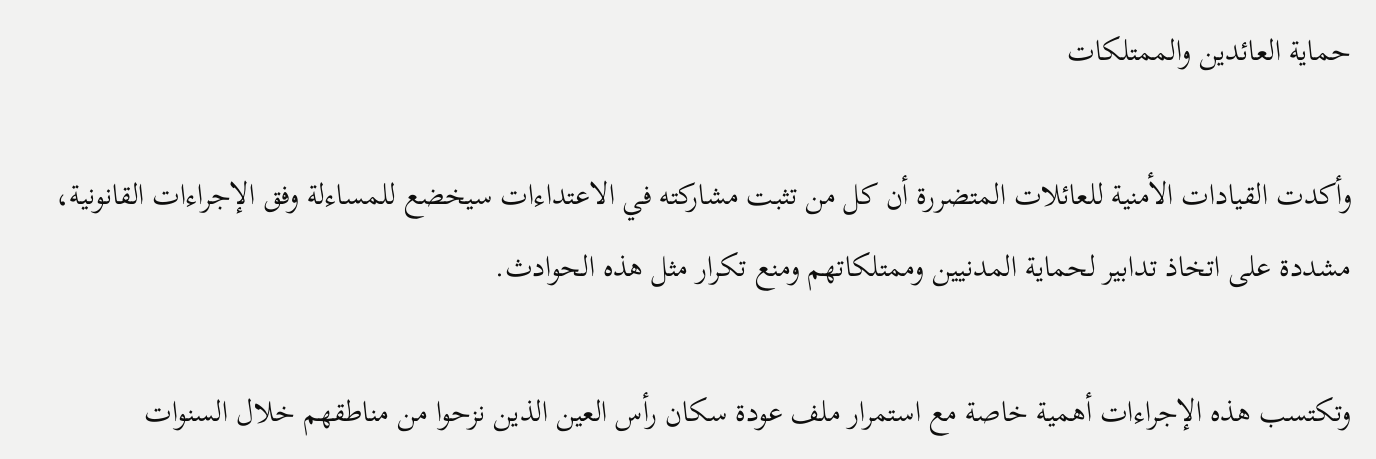حماية العائدين والممتلكات

وأكدت القيادات الأمنية للعائلات المتضررة أن كل من تثبت مشاركته في الاعتداءات سيخضع للمساءلة وفق الإجراءات القانونية، مشددة على اتخاذ تدابير لحماية المدنيين وممتلكاتهم ومنع تكرار مثل هذه الحوادث.

وتكتسب هذه الإجراءات أهمية خاصة مع استمرار ملف عودة سكان رأس العين الذين نزحوا من مناطقهم خلال السنوات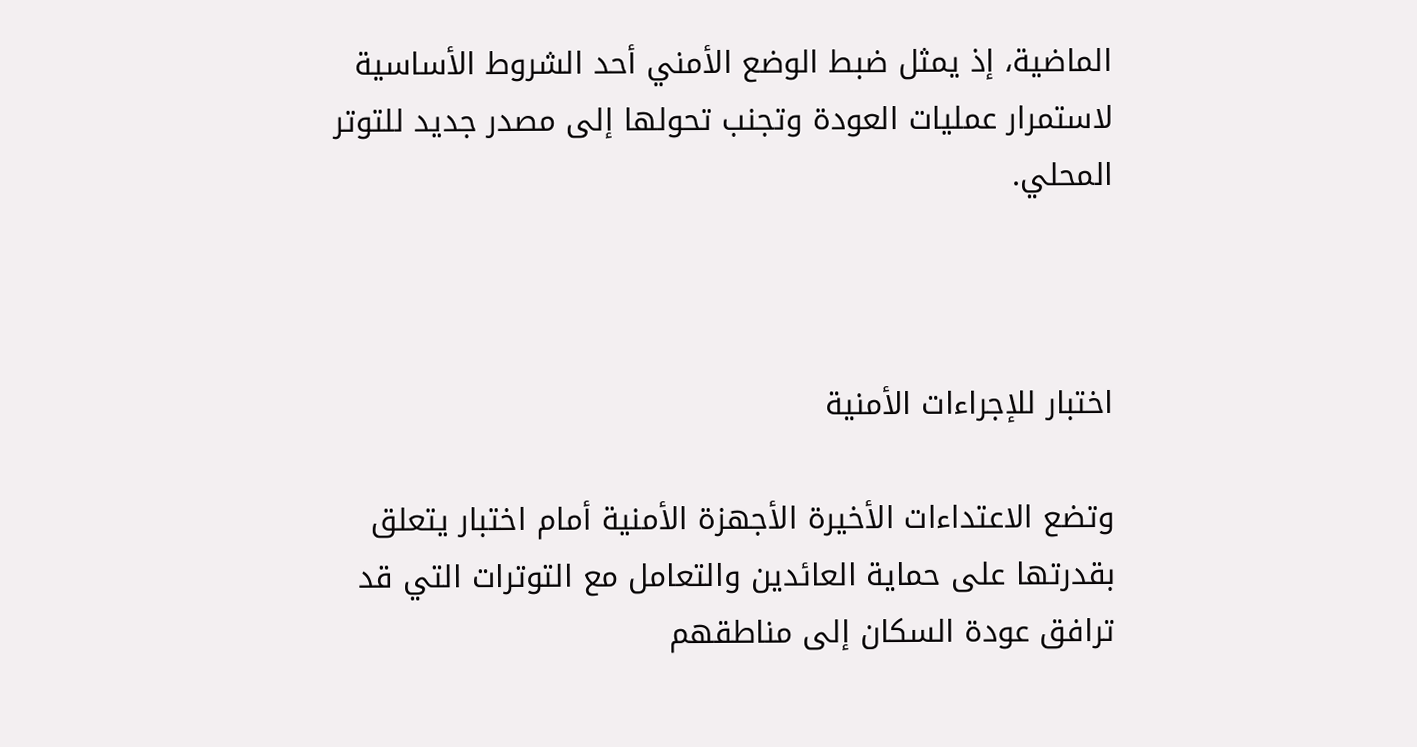الماضية، إذ يمثل ضبط الوضع الأمني أحد الشروط الأساسية لاستمرار عمليات العودة وتجنب تحولها إلى مصدر جديد للتوتر المحلي.



اختبار للإجراءات الأمنية

وتضع الاعتداءات الأخيرة الأجهزة الأمنية أمام اختبار يتعلق بقدرتها على حماية العائدين والتعامل مع التوترات التي قد ترافق عودة السكان إلى مناطقهم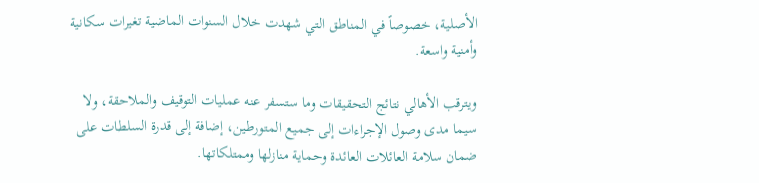الأصلية، خصوصاً في المناطق التي شهدت خلال السنوات الماضية تغيرات سكانية وأمنية واسعة.

ويترقب الأهالي نتائج التحقيقات وما ستسفر عنه عمليات التوقيف والملاحقة، ولا سيما مدى وصول الإجراءات إلى جميع المتورطين، إضافة إلى قدرة السلطات على ضمان سلامة العائلات العائدة وحماية منازلها وممتلكاتها.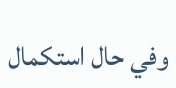وفي حال استكمال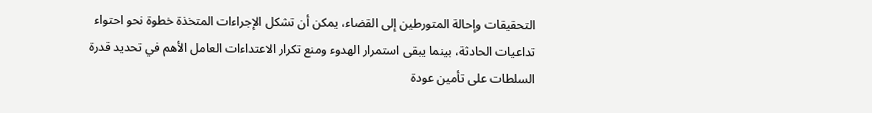التحقيقات وإحالة المتورطين إلى القضاء، يمكن أن تشكل الإجراءات المتخذة خطوة نحو احتواء تداعيات الحادثة، بينما يبقى استمرار الهدوء ومنع تكرار الاعتداءات العامل الأهم في تحديد قدرة السلطات على تأمين عودة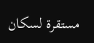مستقرة لسكان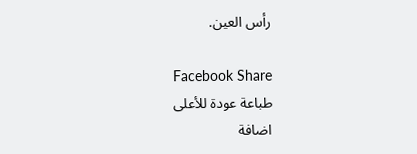رأس العين.

Facebook Share
طباعة عودة للأعلى
اضافة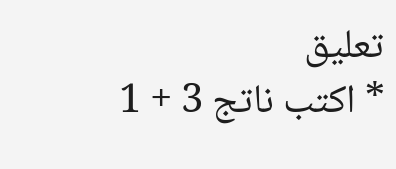تعليق
* اكتب ناتج 3 + 1